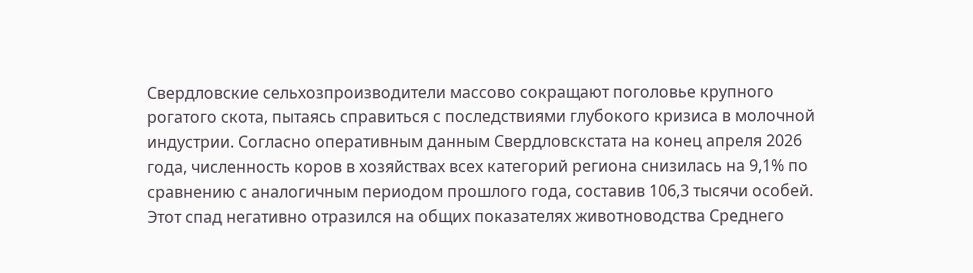Свердловские сельхозпроизводители массово сокращают поголовье крупного рогатого скота, пытаясь справиться с последствиями глубокого кризиса в молочной индустрии. Согласно оперативным данным Свердловскстата на конец апреля 2026 года, численность коров в хозяйствах всех категорий региона снизилась на 9,1% по сравнению с аналогичным периодом прошлого года, составив 106,3 тысячи особей.
Этот спад негативно отразился на общих показателях животноводства Среднего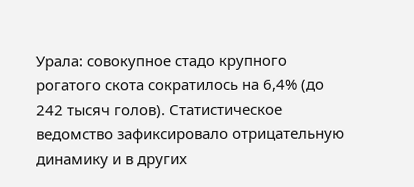Урала: совокупное стадо крупного рогатого скота сократилось на 6,4% (до 242 тысяч голов). Статистическое ведомство зафиксировало отрицательную динамику и в других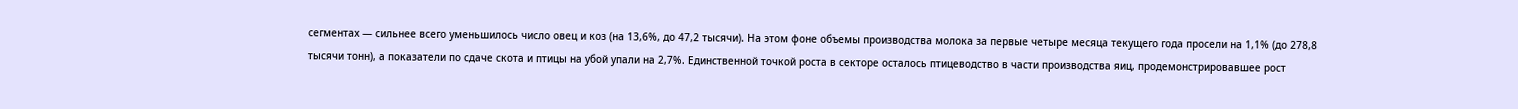сегментах — сильнее всего уменьшилось число овец и коз (на 13,6%, до 47,2 тысячи). На этом фоне объемы производства молока за первые четыре месяца текущего года просели на 1,1% (до 278,8 тысячи тонн), а показатели по сдаче скота и птицы на убой упали на 2,7%. Единственной точкой роста в секторе осталось птицеводство в части производства яиц, продемонстрировавшее рост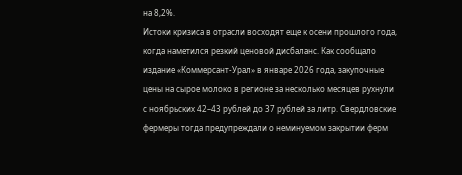на 8,2%.
Истоки кризиса в отрасли восходят еще к осени прошлого года, когда наметился резкий ценовой дисбаланс. Как сообщало издание «Коммерсант-Урал» в январе 2026 года, закупочные цены на сырое молоко в регионе за несколько месяцев рухнули с ноябрьских 42–43 рублей до 37 рублей за литр. Свердловские фермеры тогда предупреждали о неминуемом закрытии ферм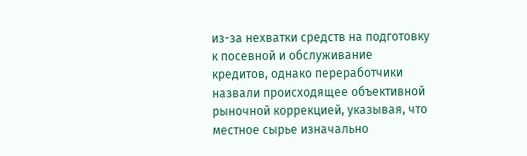из-за нехватки средств на подготовку к посевной и обслуживание кредитов, однако переработчики назвали происходящее объективной рыночной коррекцией, указывая, что местное сырье изначально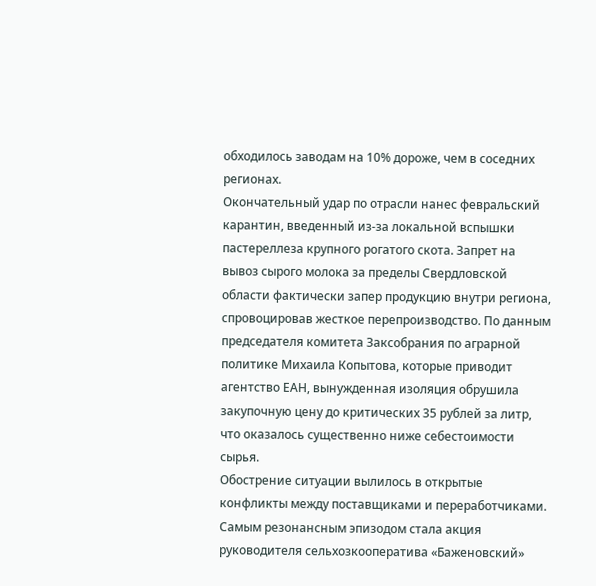обходилось заводам на 10% дороже, чем в соседних регионах.
Окончательный удар по отрасли нанес февральский карантин, введенный из-за локальной вспышки пастереллеза крупного рогатого скота. Запрет на вывоз сырого молока за пределы Свердловской области фактически запер продукцию внутри региона, спровоцировав жесткое перепроизводство. По данным председателя комитета Заксобрания по аграрной политике Михаила Копытова, которые приводит агентство ЕАН, вынужденная изоляция обрушила закупочную цену до критических 35 рублей за литр, что оказалось существенно ниже себестоимости сырья.
Обострение ситуации вылилось в открытые конфликты между поставщиками и переработчиками. Самым резонансным эпизодом стала акция руководителя сельхозкооператива «Баженовский»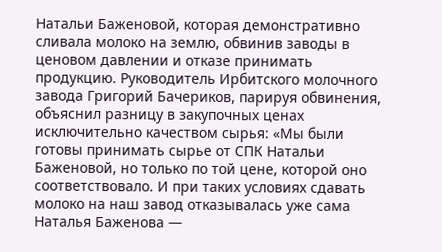Натальи Баженовой, которая демонстративно сливала молоко на землю, обвинив заводы в ценовом давлении и отказе принимать продукцию. Руководитель Ирбитского молочного завода Григорий Бачериков, парируя обвинения, объяснил разницу в закупочных ценах исключительно качеством сырья: «Мы были готовы принимать сырье от СПК Натальи Баженовой, но только по той цене, которой оно соответствовало. И при таких условиях сдавать молоко на наш завод отказывалась уже сама Наталья Баженова —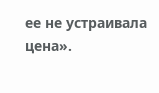ее не устраивала цена».